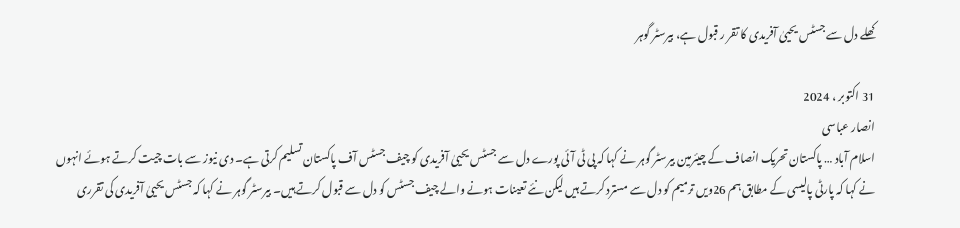کھلے دل سے جسٹس یحییٰ آفریدی کا تقر ر قبول ہے، بیرسٹر گوہر

31 اکتوبر ، 2024
انصار عباسی
اسلام آباد … پاکستان تحریک انصاف کے چیئرمین بیرسٹر گوہر نے کہا کہ پی ٹی آئی پورے دل سے جسٹس یحییٰ آفریدی کو چیف جسٹس آف پاکستان تسلیم کرتی ہے۔ دی نیوز سے بات چیت کرتے ہوئے انہوں نے کہا کہ پارٹی پالیسی کے مطابق ہم 26ویں ترمیم کو دل سے مسترد کرتے ہیں لیکن نئے تعینات ہونے والے چیف جسٹس کو دل سے قبول کرتے ہیں۔ بیرسٹر گوہر نے کہا کہ جسٹس یحییٰ آفریدی کی تقرری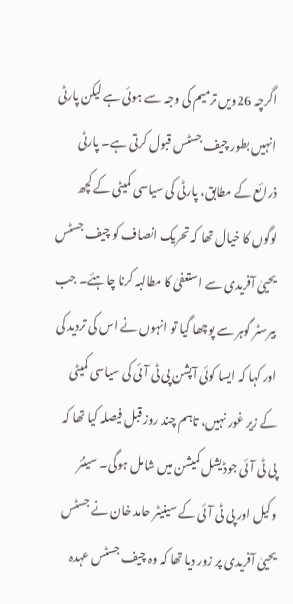اگرچہ 26ویں ترمیم کی وجہ سے ہوئی ہے لیکن پارٹی انہیں بطور چیف جسٹس قبول کرتی ہے۔ پارٹی ذرائع کے مطابق، پارٹی کی سیاسی کمیٹی کے کچھ لوگوں کا خیال تھا کہ تحریک انصاف کو چیف جسٹس یحییٰ آفریدی سے استعفیٰ کا مطالبہ کرنا چاہئے۔ جب بیرسٹر گوہر سے پوچھا گیا تو انہوں نے اس کی تردید کی اور کہا کہ ایسا کوئی آپشن پی ٹی آئی کی سیاسی کمیٹی کے زیر غور نہیں، تاہم چند روز قبل فیصلہ کیا تھا کہ پی ٹی آئی جوڈیشل کمیشن میں شامل ہوگی۔ سینئر وکیل اور پی ٹی آئی کے سینیٹر حامد خان نے جسٹس یحییٰ آفریدی پر زور دیا تھا کہ وہ چیف جسٹس عہدہ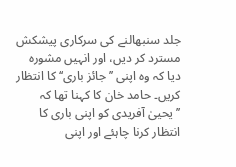جلد سنبھالنے کی سرکاری پیشکش مسترد کر دیں، اور انہیں مشورہ دیا کہ وہ اپنی ’’جائز باری‘‘ کا انتظار کریں۔ حامد خان کا کہنا تھا کہ ’’یحییٰ آفریدی کو اپنی باری کا انتظار کرنا چاہئے اور اپنی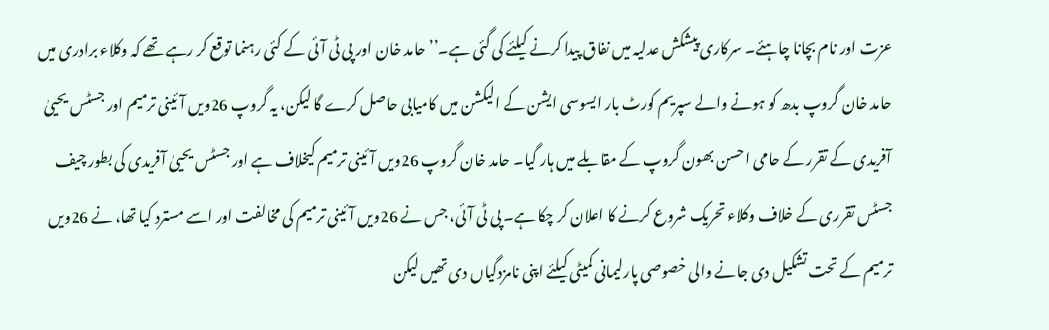عزت اور نام بچانا چاہئے۔ سرکاری پیشکش عدلیہ میں نفاق پیدا کرنے کیلئے کی گئی ہے۔’’ حامد خان اور پی ٹی آئی کے کئی رہنما توقع کر رہے تھے کہ وکلاء برادری میں حامد خان گروپ بدھ کو ہونے والے سپریم کورٹ بار ایسوسی ایشن کے الیکشن میں کامیابی حاصل کرے گا لیکن، یہ گروپ 26ویں آئینی ترمیم اور جسٹس یحییٰ آفریدی کے تقرر کے حامی احسن بھون گروپ کے مقابلے میں ہار گیا۔ حامد خان گروپ 26ویں آئینی ترمیم کیخلاف ہے اور جسٹس یحییٰ آفریدی کی بطور چیف جسٹس تقرری کے خلاف وکلاء تحریک شروع کرنے کا اعلان کر چکا ہے۔ پی ٹی آئی، جس نے 26ویں آئینی ترمیم کی مخالفت اور اسے مسترد کیا تھا، نے 26ویں ترمیم کے تحت تشکیل دی جانے والی خصوصی پارلیمانی کمیٹی کیلئے اپنی نامزدگیاں دی تھیں لیکن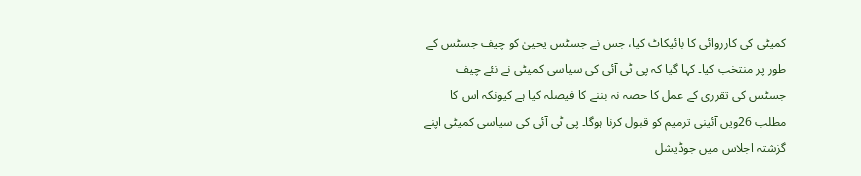کمیٹی کی کارروائی کا بائیکاٹ کیا، جس نے جسٹس یحییٰ کو چیف جسٹس کے طور پر منتخب کیا۔ کہا گیا کہ پی ٹی آئی کی سیاسی کمیٹی نے نئے چیف جسٹس کی تقرری کے عمل کا حصہ نہ بننے کا فیصلہ کیا ہے کیونکہ اس کا مطلب 26ویں آئینی ترمیم کو قبول کرنا ہوگا۔ پی ٹی آئی کی سیاسی کمیٹی اپنے گزشتہ اجلاس میں جوڈیشل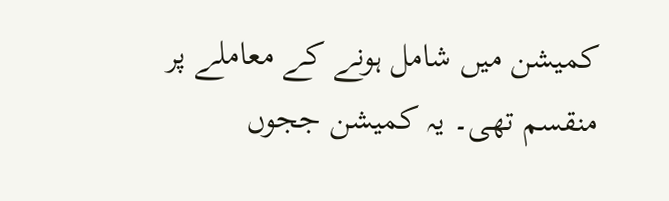کمیشن میں شامل ہونے کے معاملے پر منقسم تھی۔ یہ کمیشن ججوں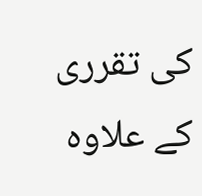کی تقرری کے علاوہ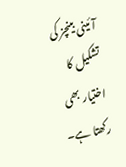آئینی بینچز کی تشکیل کا اختیار بھی رکھتا ہے۔